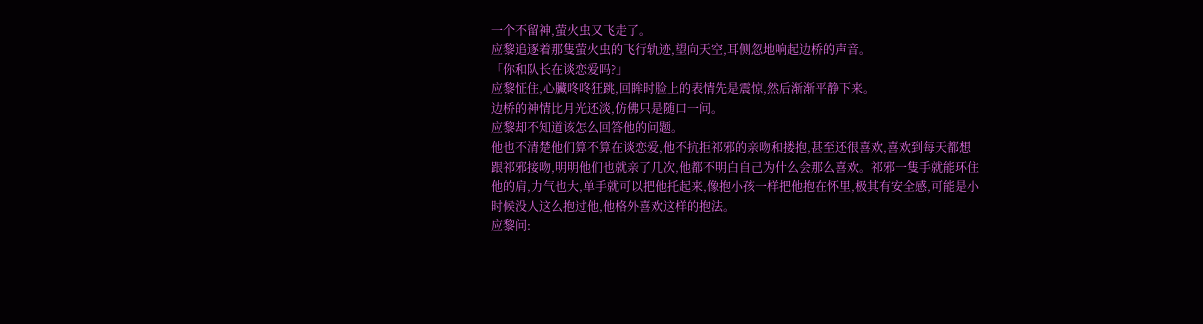一个不留神,萤火虫又飞走了。
应黎追逐着那隻萤火虫的飞行轨迹,望向天空,耳侧忽地响起边桥的声音。
「你和队长在谈恋爱吗?」
应黎怔住,心臟咚咚狂跳,回眸时脸上的表情先是震惊,然后渐渐平静下来。
边桥的神情比月光还淡,仿佛只是随口一问。
应黎却不知道该怎么回答他的问题。
他也不清楚他们算不算在谈恋爱,他不抗拒祁邪的亲吻和搂抱,甚至还很喜欢,喜欢到每天都想跟祁邪接吻,明明他们也就亲了几次,他都不明白自己为什么会那么喜欢。祁邪一隻手就能环住他的肩,力气也大,单手就可以把他托起来,像抱小孩一样把他抱在怀里,极其有安全感,可能是小时候没人这么抱过他,他格外喜欢这样的抱法。
应黎问: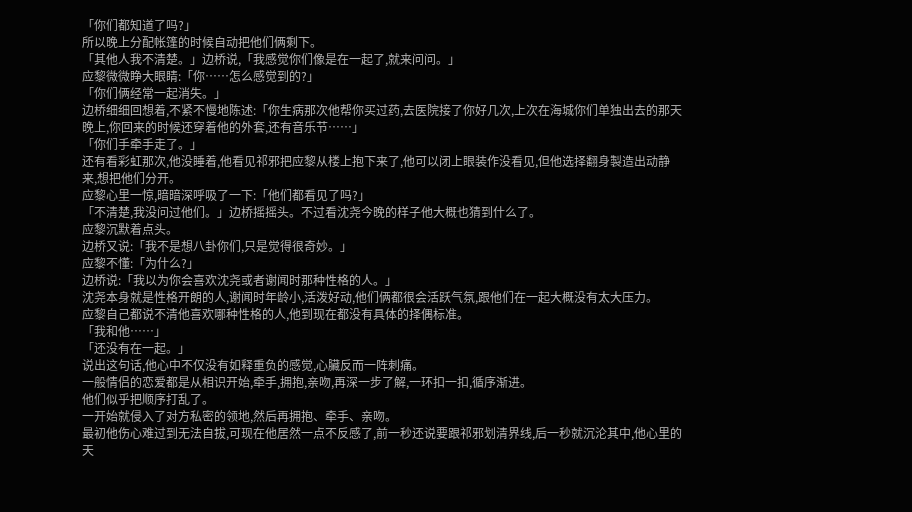「你们都知道了吗?」
所以晚上分配帐篷的时候自动把他们俩剩下。
「其他人我不清楚。」边桥说,「我感觉你们像是在一起了,就来问问。」
应黎微微睁大眼睛:「你……怎么感觉到的?」
「你们俩经常一起消失。」
边桥细细回想着,不紧不慢地陈述:「你生病那次他帮你买过药,去医院接了你好几次,上次在海城你们单独出去的那天晚上,你回来的时候还穿着他的外套,还有音乐节……」
「你们手牵手走了。」
还有看彩虹那次,他没睡着,他看见祁邪把应黎从楼上抱下来了,他可以闭上眼装作没看见,但他选择翻身製造出动静来,想把他们分开。
应黎心里一惊,暗暗深呼吸了一下:「他们都看见了吗?」
「不清楚,我没问过他们。」边桥摇摇头。不过看沈尧今晚的样子他大概也猜到什么了。
应黎沉默着点头。
边桥又说:「我不是想八卦你们,只是觉得很奇妙。」
应黎不懂:「为什么?」
边桥说:「我以为你会喜欢沈尧或者谢闻时那种性格的人。」
沈尧本身就是性格开朗的人,谢闻时年龄小,活泼好动,他们俩都很会活跃气氛,跟他们在一起大概没有太大压力。
应黎自己都说不清他喜欢哪种性格的人,他到现在都没有具体的择偶标准。
「我和他……」
「还没有在一起。」
说出这句话,他心中不仅没有如释重负的感觉,心臟反而一阵刺痛。
一般情侣的恋爱都是从相识开始,牵手,拥抱,亲吻,再深一步了解,一环扣一扣,循序渐进。
他们似乎把顺序打乱了。
一开始就侵入了对方私密的领地,然后再拥抱、牵手、亲吻。
最初他伤心难过到无法自拔,可现在他居然一点不反感了,前一秒还说要跟祁邪划清界线,后一秒就沉沦其中,他心里的天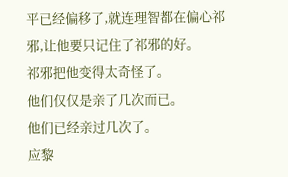平已经偏移了,就连理智都在偏心祁邪,让他要只记住了祁邪的好。
祁邪把他变得太奇怪了。
他们仅仅是亲了几次而已。
他们已经亲过几次了。
应黎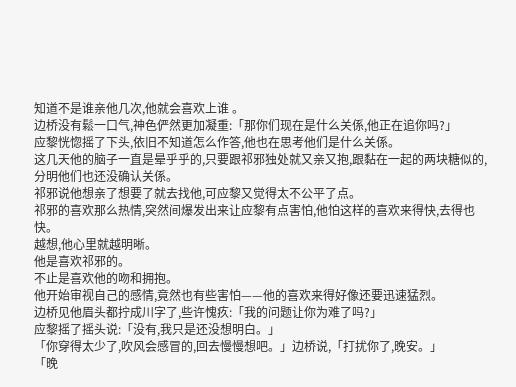知道不是谁亲他几次,他就会喜欢上谁 。
边桥没有鬆一口气,神色俨然更加凝重:「那你们现在是什么关係,他正在追你吗?」
应黎恍惚摇了下头,依旧不知道怎么作答,他也在思考他们是什么关係。
这几天他的脑子一直是晕乎乎的,只要跟祁邪独处就又亲又抱,跟黏在一起的两块糖似的,分明他们也还没确认关係。
祁邪说他想亲了想要了就去找他,可应黎又觉得太不公平了点。
祁邪的喜欢那么热情,突然间爆发出来让应黎有点害怕,他怕这样的喜欢来得快,去得也快。
越想,他心里就越明晰。
他是喜欢祁邪的。
不止是喜欢他的吻和拥抱。
他开始审视自己的感情,竟然也有些害怕——他的喜欢来得好像还要迅速猛烈。
边桥见他眉头都拧成川字了,些许愧疚:「我的问题让你为难了吗?」
应黎摇了摇头说:「没有,我只是还没想明白。」
「你穿得太少了,吹风会感冒的,回去慢慢想吧。」边桥说,「打扰你了,晚安。」
「晚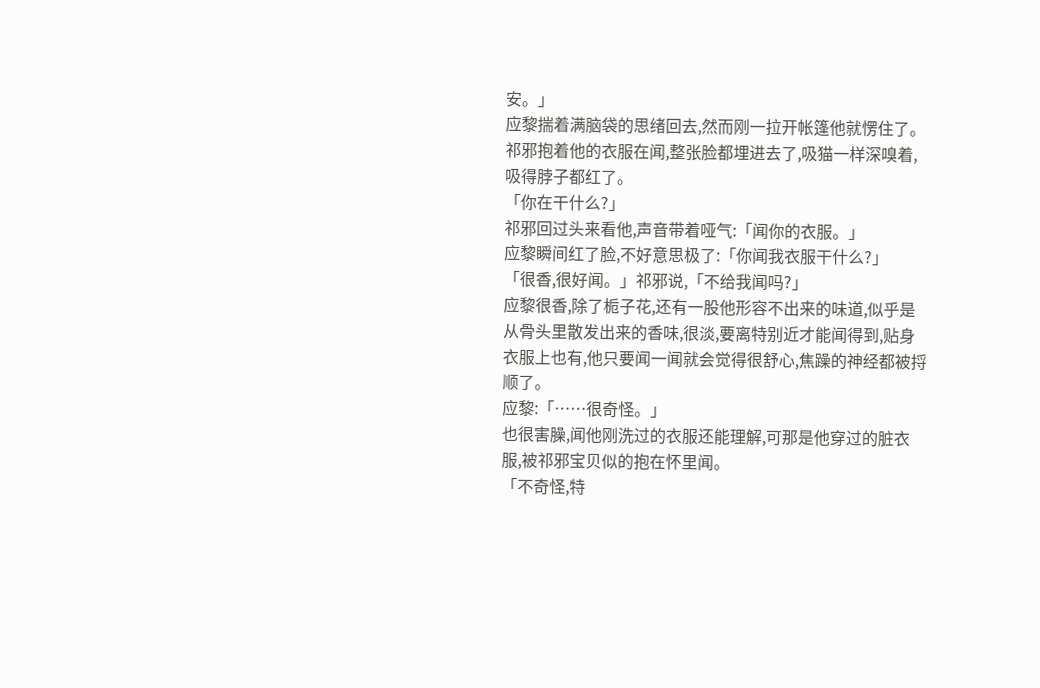安。」
应黎揣着满脑袋的思绪回去,然而刚一拉开帐篷他就愣住了。
祁邪抱着他的衣服在闻,整张脸都埋进去了,吸猫一样深嗅着,吸得脖子都红了。
「你在干什么?」
祁邪回过头来看他,声音带着哑气:「闻你的衣服。」
应黎瞬间红了脸,不好意思极了:「你闻我衣服干什么?」
「很香,很好闻。」祁邪说,「不给我闻吗?」
应黎很香,除了栀子花,还有一股他形容不出来的味道,似乎是从骨头里散发出来的香味,很淡,要离特别近才能闻得到,贴身衣服上也有,他只要闻一闻就会觉得很舒心,焦躁的神经都被捋顺了。
应黎:「……很奇怪。」
也很害臊,闻他刚洗过的衣服还能理解,可那是他穿过的脏衣服,被祁邪宝贝似的抱在怀里闻。
「不奇怪,特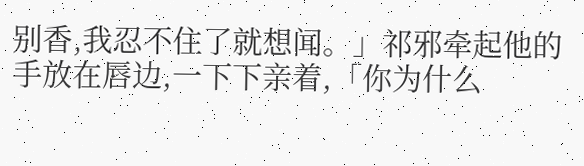别香,我忍不住了就想闻。」祁邪牵起他的手放在唇边,一下下亲着,「你为什么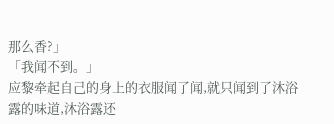那么香?」
「我闻不到。」
应黎牵起自己的身上的衣服闻了闻,就只闻到了沐浴露的味道,沐浴露还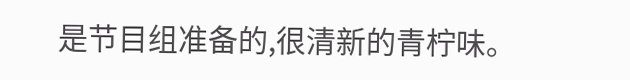是节目组准备的,很清新的青柠味。